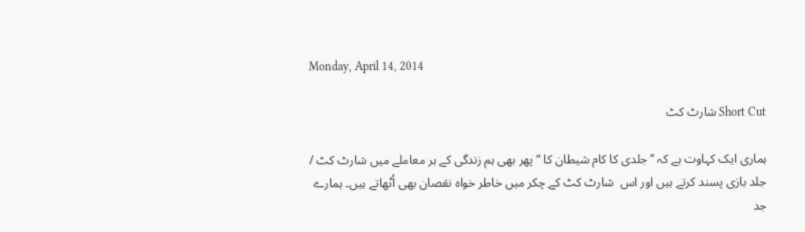Monday, April 14, 2014

Short Cut شارٹ کٹ

ہماری ایک کہاوت ہے کہ ’’ جلدی کا کام شیطان کا “ پھر بھی ہم زندگی کے ہر معاملے میں شارٹ کٹ / جلد بازی پسند کرتے ہیں اور اس  شارٹ کٹ کے چکر میں خاطر خواہ نقصان بھی اُٹھاتے ہیں۔ ہمارے جد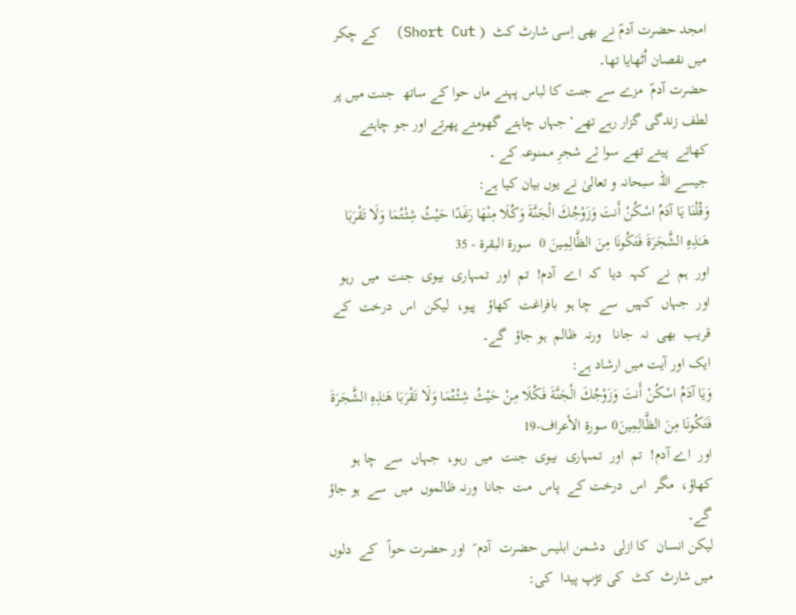امجد حضرت آدمؑ نے بھی اِسی شارٹ کٹ  ( Short Cut)  کے چکر میں نقصان اُٹھایا تھا۔
حضرت آدمؑ  مزے سے جنت کا لباس پہنے ماں حوا کے ساتھ  جنت میں پر لطف زندگی گزار رہے تھے‘ جہاں چاہتے گھومتے پھرتے اور جو چاہتے  کھاتے  پیتے تھے سوا ئے شجرِ ممنوعہ کے ۔
جیسے اللہ سبحانہ و تعالیٰ نے یوں بیان کیا ہے:
وَقُلْنَا يَا آدَمُ اسْكُنْ أَنتَ وَزَوْجُكَ الْجَنَّةَ وَكُلَا مِنْهَا رَغَدًا حَيْثُ شِئْتُمَا وَلَا تَقْرَبَا هَـٰذِهِ الشَّجَرَةَ فَتَكُونَا مِنَ الظَّالِمِينَ 0  سورة البقرة - 35
اور  ہم  نے  کہہ  دیا  کہ  اے  آدم!  تم  اور  تمہاری  بیوی  جنت  میں  رہو  اور  جہاں  کہیں  سے  چا ہو  بافراغت  کھاؤ   پیو،  لیکن  اس  درخت  کے  قریب  بھی  نہ  جانا   ورنہ  ظالم  ہو جاؤ  گے۔
ایک اور آیت میں ارشاد ہے:
وَيَا آدَمُ اسْكُنْ أَنتَ وَزَوْجُكَ الْجَنَّةَ فَكُلَا مِنْ حَيْثُ شِئْتُمَا وَلَا تَقْرَبَا هَـٰذِهِ الشَّجَرَةَ فَتَكُونَا مِنَ الظَّالِمِينَ0 سورة الأعراف-19
اور  اے آدم!  تم  اور  تمہاری  بیوی  جنت  میں  رہو،  جہاں  سے  چا ہو  کھاؤ،  مگر  اس  درخت کے  پاس  مت  جانا  ورنہ ظالموں  میں  سے  ہو جاؤ  گے۔
لیکن انسان  کا ازلی  دشمن ابلیس حضرت  آدم ؑ  اور حضرت حواؑ   کے  دلوں میں شارٹ  کٹ  کی تڑپ پیدا  کی: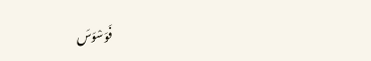فَوَسْوَسَ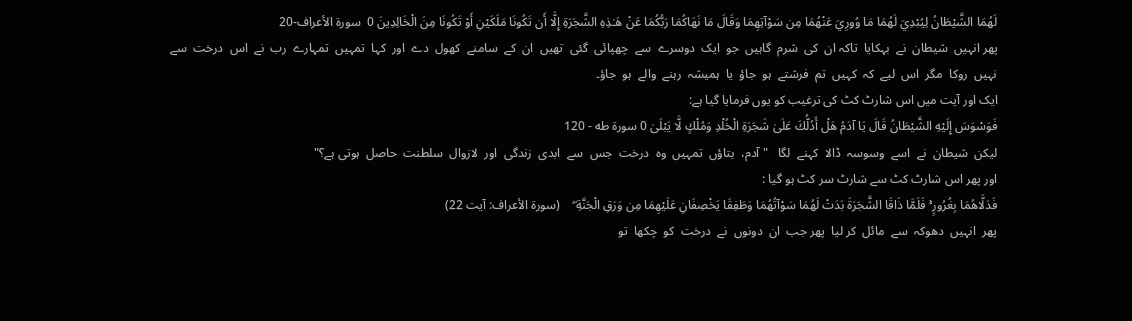لَهُمَا الشَّيْطَانُ لِيُبْدِيَ لَهُمَا مَا وُورِيَ عَنْهُمَا مِن سَوْآتِهِمَا وَقَالَ مَا نَهَاكُمَا رَبُّكُمَا عَنْ هَـٰذِهِ الشَّجَرَةِ إِلَّا أَن تَكُونَا مَلَكَيْنِ أَوْ تَكُونَا مِنَ الْخَالِدِينَ 0  سورة الأعراف-20
پھر انہیں  شیطان  نے  بہکایا  تاکہ ان  کی  شرم  گاہیں  جو  ایک  دوسرے  سے  چھپائی  گئی  تھیں  ان  کے  سامنے  کھول  دے  اور  کہا  تمہیں  تمہارے  رب  نے  اس  درخت  سے  نہیں  روکا  مگر  اس  لیے  کہ  کہیں  تم  فرشتے  ہو  جاؤ  یا  ہمیشہ  رہنے  والے  ہو  جاؤ۔
ایک اور آیت میں اس شارٹ کٹ کی ترغیب کو یوں فرمایا گیا ہے:
فَوَسْوَسَ إِلَيْهِ الشَّيْطَانُ قَالَ يَا آدَمُ هَلْ أَدُلُّكَ عَلَىٰ شَجَرَةِ الْخُلْدِ وَمُلْكٍ لَّا يَبْلَىٰ 0 سورة طه - 120
لیکن  شیطان  نے  اسے  وسوسہ  ڈالا  کہنے  لگا   "آدم،  بتاؤں  تمہیں  وہ  درخت  جس  سے  ابدی  زندگی  اور  لازوال  سلطنت  حاصل  ہوتی ہے؟"
اور پھر اس شارٹ کٹ سے شارٹ سر کٹ ہو گیا :
فَدَلَّاهُمَا بِغُرُورٍ ۚ فَلَمَّا ذَاقَا الشَّجَرَةَ بَدَتْ لَهُمَا سَوْآتُهُمَا وَطَفِقَا يَخْصِفَانِ عَلَيْهِمَا مِن وَرَقِ الْجَنَّةِ ۖ    (سورة الأعراف: آیت 22)
پھر  انہیں  دھوکہ  سے  مائل  کر لیا  پھر جب  ان  دونوں  نے  درخت  کو  چکھا  تو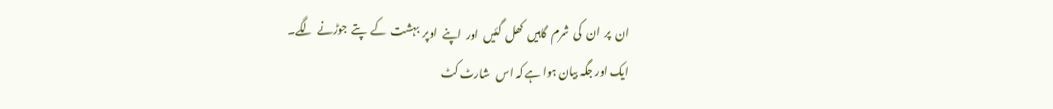ان  پر  ان  کی  شرم  گاہیں  کھل  گئیں  اور  اپنے  اوپر  بہشت  کے  پتے  جوڑنے  لگے۔
ایک اور جگہ بیان ہوا ہے کہ اس   شارٹ کٹ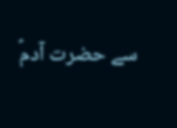سے حضرت آدمؑ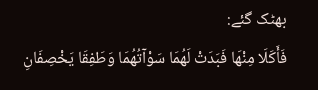بھٹک گئے:
فَأَكَلَا مِنْهَا فَبَدَتْ لَهُمَا سَوْآتُهُمَا وَطَفِقَا يَخْصِفَانِ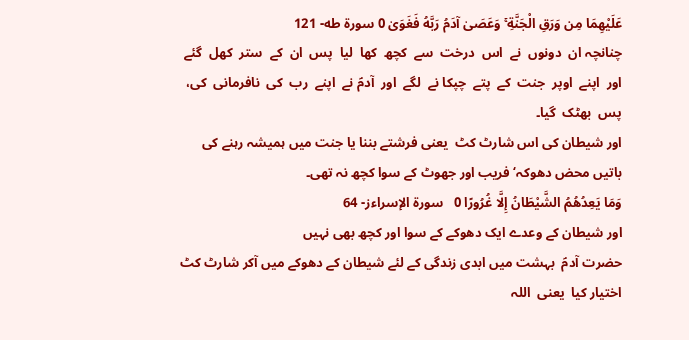عَلَيْهِمَا مِن وَرَقِ الْجَنَّةِ ۚ وَعَصَىٰ آدَمُ رَبَّهُ فَغَوَىٰ 0 سورة طه- 121
چنانچہ ان  دونوں  نے  اس  درخت  سے  کچھ  کھا  لیا  پس  ان  کے  ستر  کھل  گئے  اور  اپنے  اوپر  جنت  کے  پتے  چپکا نے  لگے  اور  آدمؑ نے  اپنے  رب  کی  نافرمانی  کی،  پس  بھٹک  گیا۔
اور شیطان کی اس شارٹ کٹ  یعنی فرشتے بننا یا جنت میں ہمیشہ رہنے کی باتیں محض دھوکہ‘ فریب اور جھوٹ کے سوا کچھ نہ تھی۔
وَمَا يَعِدُهُمُ الشَّيْطَانُ إِلَّا غُرُورًا 0   سورة الإسراءز- 64
اور شیطان کے وعدے ایک دھوکے کے سوا اور کچھ بھی نہیں
حضرت آدمؑ  بہشت میں ابدی زندگی کے لئے شیطان کے دھوکے میں آکر شارٹ کٹ اختیار کیا  یعنی  اللہ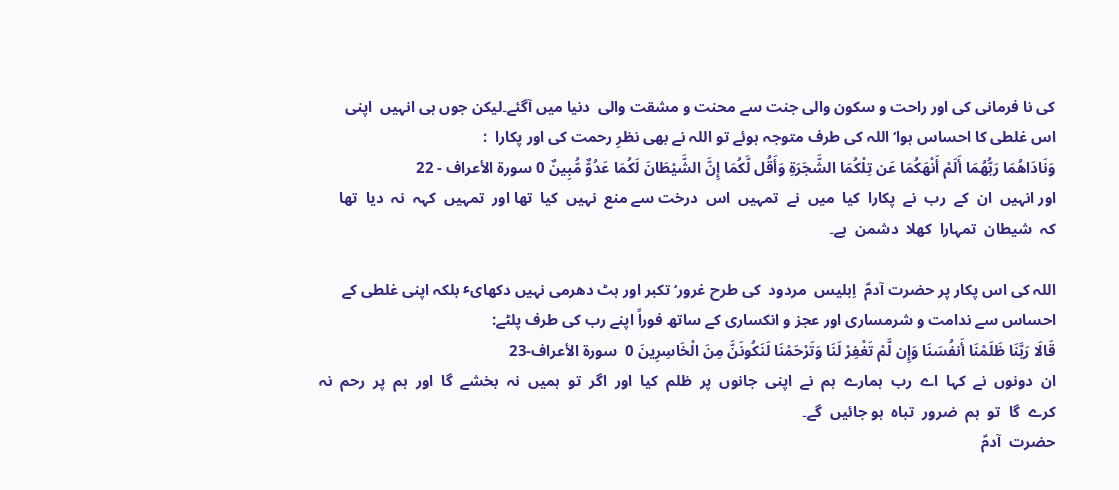کی نا فرمانی کی اور راحت و سکون والی جنت سے محنت و مشقت والی  دنیا میں آگئے۔لیکن جوں ہی انہیں  اپنی اس غلطی کا احساس ہوا‘ اللہ کی طرف متوجہ ہوئے تو اللہ نے بھی نظرِ رحمت کی اور پکارا  :
وَنَادَاهُمَا رَبُّهُمَا أَلَمْ أَنْهَكُمَا عَن تِلْكُمَا الشَّجَرَةِ وَأَقُل لَّكُمَا إِنَّ الشَّيْطَانَ لَكُمَا عَدُوٌّ مُّبِينٌ 0 سورة الأعراف - 22
اور انہیں  ان  کے  رب  نے  پکارا  کیا  میں  نے  تمہیں  اس  درخت سے منع  نہیں  کیا  تھا اور  تمہیں  کہہ  نہ  دیا  تھا  کہ  شیطان  تمہارا  کھلا  دشمن  ہے۔

اللہ کی اس پکار پر حضرت آدمؑ  اِبلیس  مردود  کی طرح غرور‘ تکبر اور ہٹ دھرمی نہیں دکھایٴ بلکہ اپنی غلطی کے احساس سے ندامت و شرمساری اور عجز و انکساری کے ساتھ فوراً اپنے رب کی طرف پلٹے:
قَالَا رَبَّنَا ظَلَمْنَا أَنفُسَنَا وَإِن لَّمْ تَغْفِرْ لَنَا وَتَرْحَمْنَا لَنَكُونَنَّ مِنَ الْخَاسِرِينَ 0  سورة الأعراف-23
ان  دونوں  نے  کہا  اے  رب  ہمارے  ہم  نے  اپنی  جانوں  پر  ظلم  کیا  اور  اگر  تو  ہمیں  نہ  بخشے  گا  اور  ہم  پر  رحم  نہ  کرے  گا  تو  ہم  ضرور  تباہ  ہو جائیں  گے۔
حضرت  آدمؑ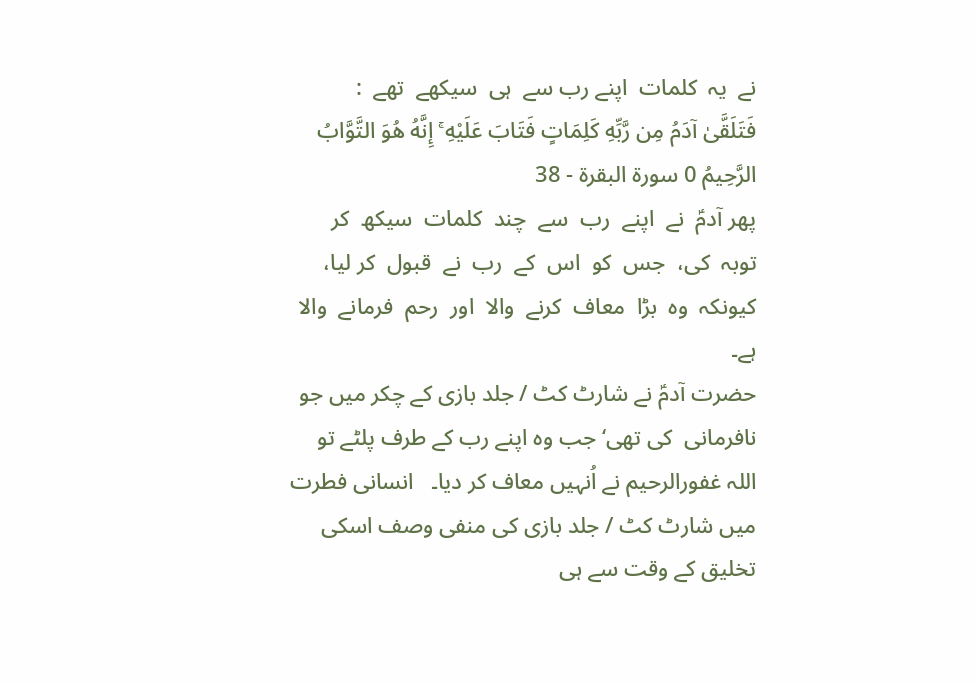نے  یہ  کلمات  اپنے رب سے  ہی  سیکھے  تھے  :
فَتَلَقَّىٰ آدَمُ مِن رَّبِّهِ كَلِمَاتٍ فَتَابَ عَلَيْهِ ۚ إِنَّهُ هُوَ التَّوَّابُ الرَّحِيمُ 0 سورة البقرة - 38
پھر آدمؑ  نے  اپنے  رب  سے  چند  کلمات  سیکھ  کر  توبہ  کی،  جس  کو  اس  کے  رب  نے  قبول  کر لیا،  کیونکہ  وہ  بڑا  معاف  کرنے  والا  اور  رحم  فرمانے  والا  ہے۔
حضرت آدمؑ نے شارٹ کٹ / جلد بازی کے چکر میں جو نافرمانی  کی تھی‘ جب وہ اپنے رب کے طرف پلٹے تو اللہ غفورالرحیم نے اُنہیں معاف کر دیا۔   انسانی فطرت میں شارٹ کٹ / جلد بازی کی منفی وصف اسکی تخلیق کے وقت سے ہی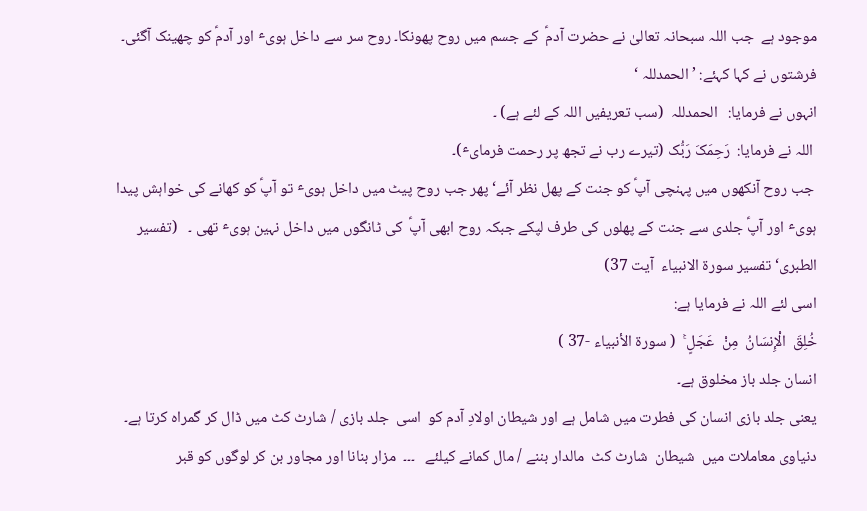موجود ہے  جب اللہ سبحانہ تعالیٰ نے حضرت آدمؑ  کے جسم میں روح پھونکا۔ روح سر سے داخل ہویٴ اور آدمؑ کو چھینک آگئی۔
فرشتوں نے کہا کہئے: ’ الحمدللہ ‘
انہوں نے فرمایا:   الحمدللہ  (سب تعریفیں اللہ کے لئے ہے) ۔
 اللہ نے فرمایا:  رَحِمَکَ رَبُّک (تیرے رب نے تجھ پر رحمت فرمایٴ)۔
 جب روح آنکھوں میں پہنچی آپؑ کو جنت کے پھل نظر آئے‘ پھر جب روح پیٹ میں داخل ہویٴ تو آپؑ کو کھانے کی خواہش پیدا ہویٴ اور آپؑ جلدی سے جنت کے پھلوں کی طرف لپکے جبکہ روح ابھی آپؑ  کی ٹانگوں میں داخل نہین ہویٴ تھی ۔   (تفسیر الطبری‘ تفسیر سورۃ الانبیاء  آیت 37)
اسی لئے اللہ نے فرمایا ہے:
خُلِقَ  الْإِنسَانُ  مِنْ  عَجَلٍ ۚ  ( سورة الأنبياء -37 )
انسان جلد باز مخلوق ہے۔
یعنی جلد بازی انسان کی فطرت میں شامل ہے اور شیطان اولادِ آدم کو  اسی  جلد بازی / شارٹ کٹ میں ڈال کر گمراہ کرتا ہے۔
دنیاوی معاملات میں  شیطان  شارٹ کٹ  مالدار بننے / مال کمانے کیلئے   ۔۔۔  مزار بنانا اور مجاور بن کر لوگوں کو قبر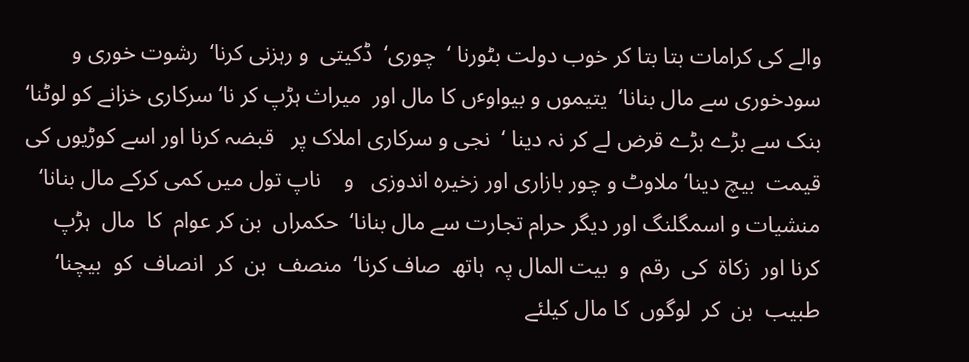والے کی کرامات بتا بتا کر خوب دولت بٹورنا ‘  چوری‘  ڈکیتی  و رہزنی کرنا‘  رشوت خوری و سودخوری سے مال بنانا‘  یتیموں و بیواوٴں کا مال اور  میراث ہڑپ کر نا‘ سرکاری خزانے کو لوٹنا‘  بنک سے بڑے بڑے قرض لے کر نہ دینا ‘  نجی و سرکاری املاک پر   قبضہ کرنا اور اسے کوڑیوں کی  قیمت  بیچ دینا‘ ملاوٹ و چور بازاری اور زخیرہ اندوزی   و    ناپ تول میں کمی کرکے مال بنانا‘ منشیات و اسمگلنگ اور دیگر حرام تجارت سے مال بنانا‘  حکمراں  بن کر عوام  کا  مال  ہڑپ  کرنا اور  زکاۃ  کی  رقم  و  بیت المال پہ  ہاتھ  صاف کرنا‘  منصف  بن  کر  انصاف  کو  بیچنا‘  طبیب  بن  کر  لوگوں  کا مال کیلئے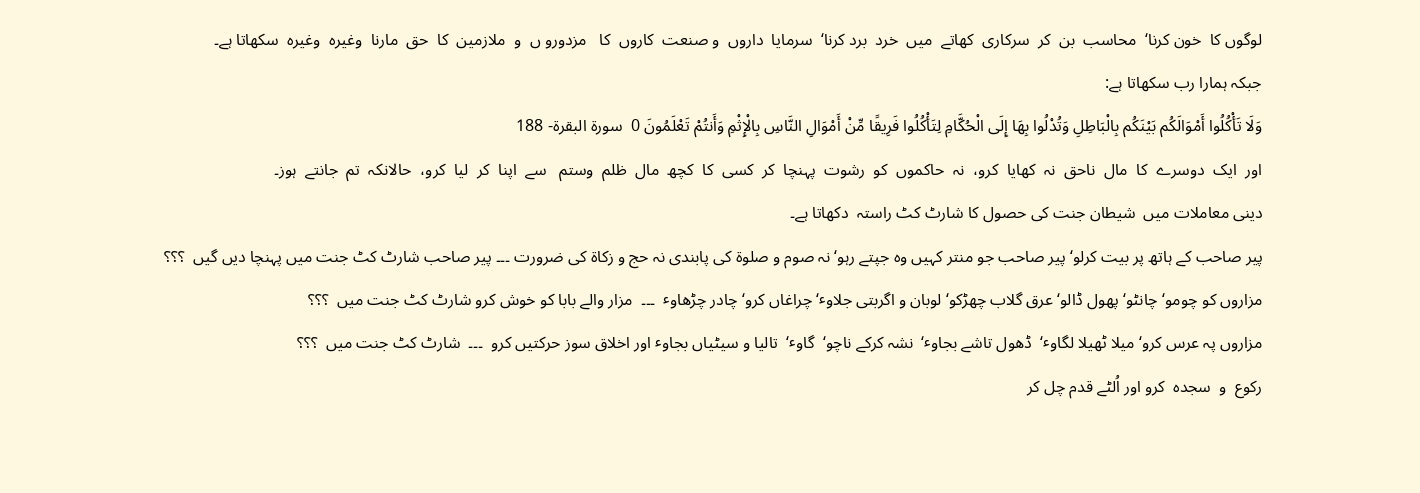لوگوں کا  خون کرنا‘  محاسب  بن  کر  سرکاری  کھاتے  میں  خرد  برد کرنا‘  سرمایا  داروں  و صنعت  کاروں  کا   مزدورو ں  و  ملازمین  کا  حق  مارنا  وغیرہ  وغیرہ  سکھاتا ہے۔
جبکہ ہمارا رب سکھاتا ہے:
وَلَا تَأْكُلُوا أَمْوَالَكُم بَيْنَكُم بِالْبَاطِلِ وَتُدْلُوا بِهَا إِلَى الْحُكَّامِ لِتَأْكُلُوا فَرِيقًا مِّنْ أَمْوَالِ النَّاسِ بِالْإِثْمِ وَأَنتُمْ تَعْلَمُونَ 0  سورة البقرة- 188
اور  ایک  دوسرے  کا  مال  ناحق  نہ  کھایا  کرو،  نہ  حاکموں  کو  رشوت  پہنچا  کر  کسی  کا  کچھ  مال  ظلم  وستم   سے  اپنا  کر  لیا  کرو،  حالانکہ  تم  جانتے  ہوز۔
دینی معاملات میں  شیطان جنت کی حصول کا شارٹ کٹ راستہ  دکھاتا ہے۔
پیر صاحب کے ہاتھ پر بیت کرلو‘ پیر صاحب جو منتر کہیں وہ جپتے رہو‘ نہ صوم و صلوۃ کی پابندی نہ حج و زکاۃ کی ضرورت ۔۔۔ پیر صاحب شارٹ کٹ جنت میں پہنچا دیں گیں  ؟؟؟
مزاروں کو چومو‘ چانٹو‘ پھول ڈالو‘ عرق گلاب چھڑکو‘ لوبان و اگربتی جلاوٴ‘ چراغاں کرو‘ چادر چڑھاوٴ  ۔۔۔  مزار والے بابا کو خوش کرو شارٹ کٹ جنت میں  ؟؟؟
مزاروں پہ عرس کرو‘ میلا ٹھیلا لگاوٴ‘  ڈھول تاشے بجاوٴ‘  نشہ کرکے ناچو‘  گاوٴ‘  تالیا و سیٹیاں بجاوٴ اور اخلاق سوز حرکتیں کرو  ۔۔۔  شارٹ کٹ جنت میں  ؟؟؟
رکوع  و  سجدہ  کرو اور اُلٹے قدم چل کر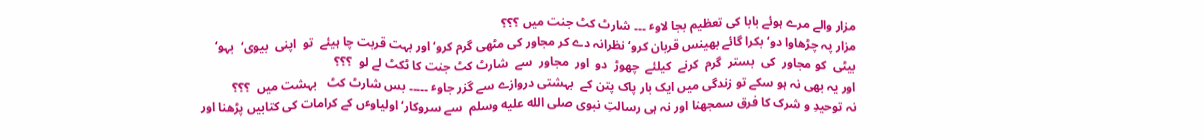مزار والے مرے ہوئے بابا کی تعظیم بجا لاوٴ ۔۔۔ شارٹ کٹ جنت میں ؟؟؟
مزار پہ چڑھاوا دو‘ بکرا گائے بھینس قربان کرو‘ نظرانہ دے کر مجاور کی مٹھی گرم کرو‘ اور بہت قربت چا ہیئے  تو  اپنی  بیوی‘  بہو‘  بیٹی  کو مجاور  کی  بستر  گرم  کرنے  کیلئے  چھوڑ  دو  اور  مجاور  سے  شارٹ کٹ جنت کا ٹکٹ لے لو  ؟؟؟
اور یہ بھی نہ ہو سکے تو زندگی میں ایک بار پاک پتن کے  بہشتی دروازے سے گزر جاوٴ ۔۔۔۔۔ بس شارٹ کٹ   بہشت میں  ؟؟؟
نہ توحیدِ و شرک کا فرق سمجھنا اور نہ ہی رسالتِ نبوی صلى الله عليه وسلم  سے سروکار‘ اولیاوٴں کے کرامات کی کتابیں پڑھنا اور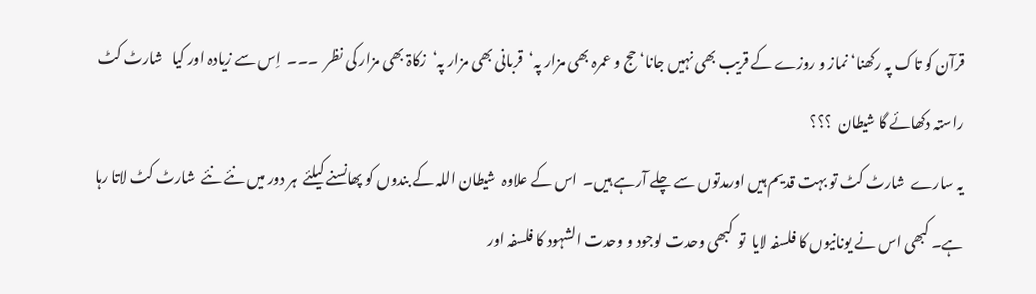قرآن کو تاک پہ رکھنا‘ نماز و روزے کے قریب بھی نہیں جانا‘ حج و عمرہ بھی مزار پہ‘  قربانی بھی مزار پہ‘  زکاۃ بھی مزار کی نظر  ۔۔۔  اِس سے زیادہ اور کیا   شارٹ کٹ  راستہ دکھائے گا شیطان  ؟؟؟
یہ سارے  شارٹ کٹ تو بہت قدیم ہیں اورمدتوں سے چلے آرہے ہیں۔  اس کے علاوہ  شیطان اللہ کے بندوں کو پھانسنے کیلئے  ہر دور میں نئے نئے  شارٹ کٹ لاتا رہا ہے۔ کبھی اس نے یونانیوں کا فلسفہ لایا  تو  کبھی وحدت لوجود و وحدت الشہود کا فلسفہ اور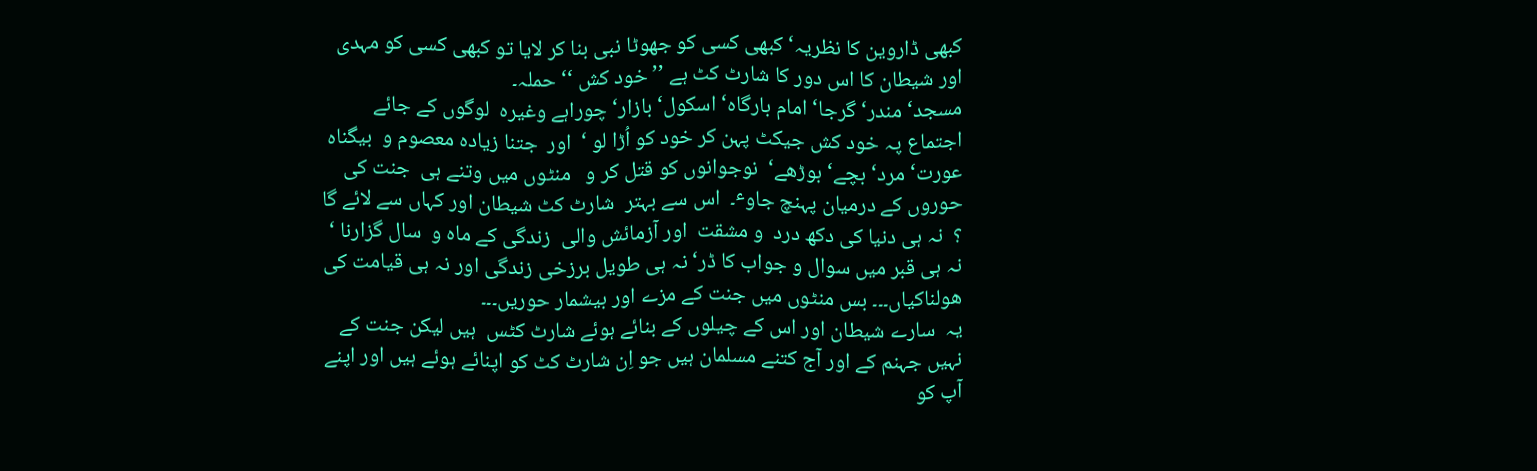کبھی ڈاروین کا نظریہ‘ کبھی کسی کو جھوٹا نبی بنا کر لایا تو کبھی کسی کو مہدی اور شیطان کا اس دور کا شارٹ کٹ ہے ’’ خود کش ‘‘ حملہ۔
مسجد‘ مندر‘ گرجا‘ امام بارگاہ‘ اسکول‘ بازار‘ چوراہے وغیرہ  لوگوں کے جائے اجتماع پہ خود کش جیکٹ پہن کر خود کو اُڑا لو ‘  اور  جتنا زیادہ معصوم و  بیگناہ عورت‘ مرد‘ بچے‘ بوڑھے‘  نوجوانوں کو قتل کر و   منٹوں میں وتنے ہی  جنت کی حوروں کے درمیان پہنچ جاوٴ۔  اس سے بہتر  شارٹ کٹ شیطان اور کہاں سے لائے گا ؟  نہ ہی دنیا کی دکھ درد  و مشقت  اور آزمائش والی  زندگی کے ماہ و  سال گزارنا ‘ نہ ہی قبر میں سوال و جواب کا ڈر‘ نہ ہی طویل برزخی زندگی اور نہ ہی قیامت کی ھولناکیاں۔۔۔ بس منٹوں میں جنت کے مزے اور بیشمار حوریں۔۔۔
یہ  سارے شیطان اور اس کے چیلوں کے بنائے ہوئے شارٹ کٹس  ہیں لیکن جنت کے نہیں جہنم کے اور آج کتنے مسلمان ہیں جو اِن شارٹ کٹ کو اپنائے ہوئے ہیں اور اپنے آپ کو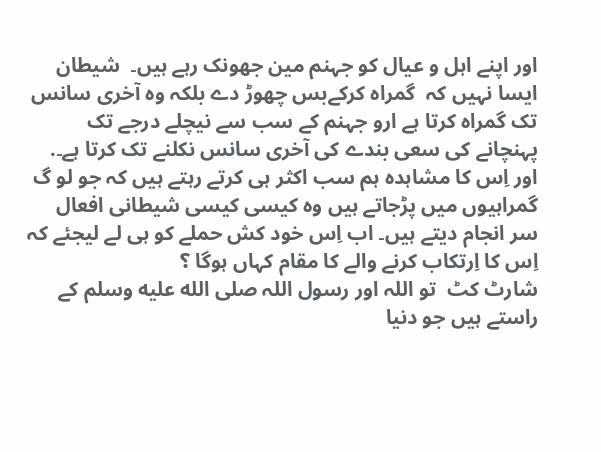اور اپنے اہل و عیال کو جہنم مین جھونک رہے ہیں۔  شیطان ایسا نہیں کہ  گمراہ کرکےبس چھوڑ دے بلکہ وہ آخری سانس تک گمراہ کرتا ہے ارو جہنم کے سب سے نیچلے درجے تک پہنچانے کی سعی بندے کی آخری سانس نکلنے تک کرتا ہے۔. اور اِس کا مشاہدہ ہم سب اکثر ہی کرتے رہتے ہیں کہ جو لو گ گمراہیوں میں پڑجاتے ہیں وہ کیسی کیسی شیطانی افعال سر انجام دیتے ہیں۔ اب اِس خود کش حملے کو ہی لے لیجئے کہ اِس کا اِرتکاب کرنے والے کا مقام کہاں ہوگا ؟
شارٹ کٹ  تو اللہ اور رسول اللہ صلى الله عليه وسلم کے راستے ہیں جو دنیا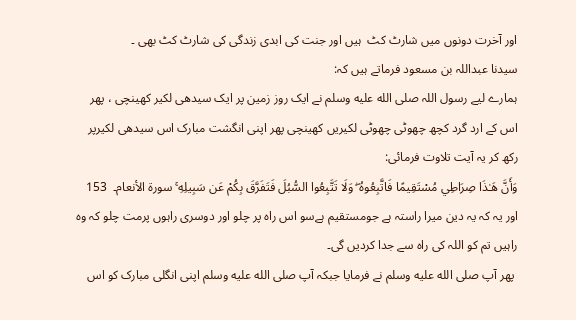اور آخرت دونوں میں شارٹ کٹ  ہیں اور جنت کی ابدی زندگی کی شارٹ کٹ بھی ۔
سیدنا عبداللہ بن مسعود فرماتے ہیں کہ:
ہمارے لیے رسول اللہ صلى الله عليه وسلم نے ایک روز زمین پر ایک سیدھی لکیر کھینچی ، پھر اس کے ارد گرد کچھ چھوٹی چھوٹی لکیریں کھینچی پھر اپنی انگشت مبارک اس سیدھی لکیرپر رکھ کر یہ آیت تلاوت فرمائی:
وَأَنَّ هَـٰذَا صِرَاطِي مُسْتَقِيمًا فَاتَّبِعُوهُ ۖ وَلَا تَتَّبِعُوا السُّبُلَ فَتَفَرَّقَ بِكُمْ عَن سَبِيلِهِ ۚ سورة الأنعام۔  153
اور یہ کہ یہ دین میرا راستہ ہے جومستقیم ہےسو اس راه پر چلو اور دوسری راہوں پرمت چلو کہ وه راہیں تم کو اللہ کی راه سے جدا کردیں گی۔
 پھر آپ صلى الله عليه وسلم نے فرمایا جبکہ آپ صلى الله عليه وسلم اپنی انگلی مبارک کو اس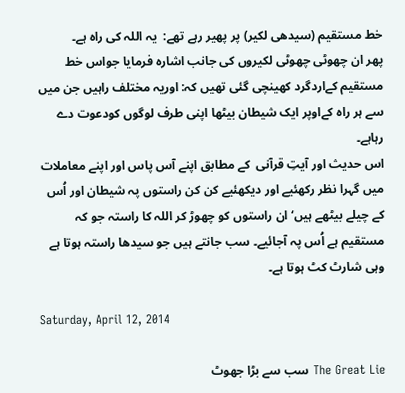خط مستقیم (سیدھی لکیر) پر پھیر رہے تھے:  یہ اللہ کی راہ ہے۔
پھر ان چھوٹی چھوٹی لکیروں کی جانب اشارہ فرمایا جواس خط مستقیم کےاردگرد کھینچی گئی تھیں کہ: اوریہ مختلف راہیں جن میں سے ہر راہ کےاوپر ایک شیطان بیٹھا اپنی طرف لوگوں کودعوت دے رہاہے۔
اس حدیث اور آیتِ قرآنی  کے مطابق اپنے آس پاس اور اپنے معاملات میں گہرا نظر رکھئیے اور دیکھئیے کن کن راستوں پہ شیطان اور اُس کے چیلے بیٹھے ہیں‘ ان راستوں کو چھوڑ کر اللہ کا راستہ جو کہ مستقیم ہے اُس پہ آجائیے۔ سب جانتے ہیں جو سیدھا راستہ ہوتا ہے وہی شارٹ کٹ ہوتا ہے۔

Saturday, April 12, 2014

The Great Lie سب سے بڑا جھوٹ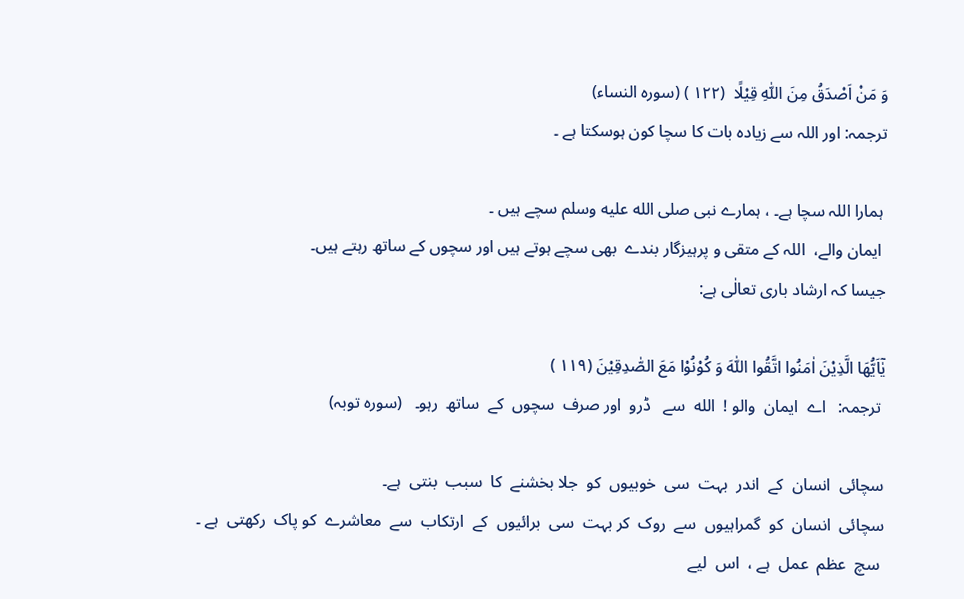وَ مَنْ اَصْدَقُ مِنَ اللّٰهِ قِيْلًا  (۱۲۲ ) (سورہ النساء)
ترجمہ: اور اللہ سے زیادہ بات کا سچا کون ہوسکتا ہے ۔

 ہمارا اللہ سچا ہے۔ ، ہمارے نبی صلى الله عليه وسلم سچے ہیں ۔
 ایمان والے،  اللہ کے متقی و پرہیزگار بندے  بھی سچے ہوتے ہیں اور سچوں کے ساتھ رہتے ہیں۔
جیسا کہ ارشاد باری تعالٰی ہے:

يٰۤاَيُّهَا الَّذِيْنَ اٰمَنُوا اتَّقُوا اللّٰهَ وَ كُوْنُوْا مَعَ الصّٰدِقِيْنَ (۱۱۹ )
 ترجمہ:   اے  ایمان  والو !  الله  سے   ڈرو  اور صرف  سچوں  کے  ساتھ  رہو۔   (سورہ توبہ)

سچائی  انسان  کے  اندر  بہت  سی  خوبیوں  کو  جلا بخشنے  کا  سبب  بنتی  ہے۔
سچائی  انسان  کو  گمراہیوں  سے  روک  کر بہت  سی  برائیوں  کے  ارتکاب  سے  معاشرے  کو پاک  رکھتی  ہے ۔
 سچ  عظم  عمل  ہے ،  اس  لیے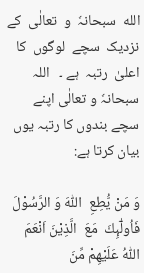الله  سبحانہٗ  و  تعالٰی  کے  نزدیک  سچے  لوگوں  کا  اعلیٰ  رتبہ  ہے ۔   اللہ سبحانہٗ و تعالٰی اپنے سچے بندوں کا رتبہ یوں بیان کرتا ہے:

وَ مَنْ يُّطِعِ  اللّٰهَ وَ الرَّسُوْلَ فَاُولٰٓىِٕكَ  مَعَ  الَّذِيْنَ اَنْعَمَ اللّٰهُ عَلَيْهِمْ مِّنَ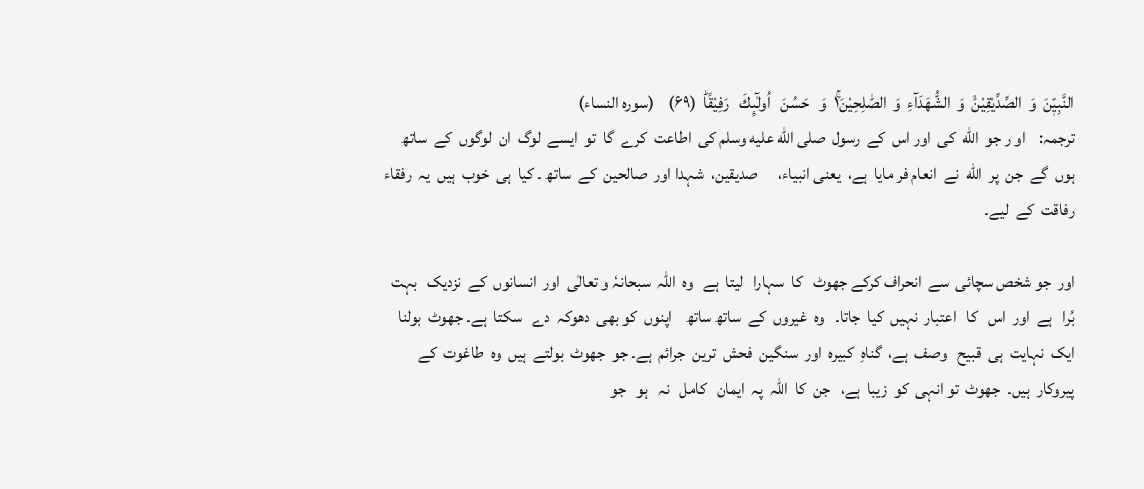النَّبِيّٖنَ  وَ  الصِّدِّيْقِيْنَ۠  وَ  الشُّهَدَآءِ  وَ  الصّٰلِحِيْنَ١ۚ  وَ   حَسُنَ   اُولٰٓىِٕكَ   رَفِيْقًاؕ  (۶۹)    (سورہ النساء)
ترجمہ:    او ر جو  الله  کی  اور اس  کے  رسول  صلى الله عليه وسلم کی  اطاعت  کرے  گا  تو  ایسے  لوگ  ان  لوگوں  کے  ساتھ  ہوں  گے  جن  پر  الله  نے  انعام فر مایا  ہے،  یعنی انبیاء،      صدیقین،  شہدا اور  صالحین  کے  ساتھ ۔ کیا  ہی  خوب  ہیں  یہ  رفقاء   رفاقت  کے  لیے۔

اور  جو شخص سچائی  سے  انحراف کرکے جھوٹ   کا  سہارا   لیتا  ہے   وہ  اللہ  سبحانہٗ و تعالٰی  اور  انسانوں  کے  نزدیک   بہت   بُرا   ہے  اور  اس   کا   اعتبار  نہیں  کیا  جاتا۔   وہ  غیروں  کے  ساتھ ساتھ    اپنوں  کو بھی  دھوکہ  دے   سکتا  ہے۔ جھوٹ  بولنا  ایک  نہایت  ہی  قبیح   وصف  ہے،  گناہِ  کبیرہ  اور  سنگین  فحش  ترین  جرائم  ہے۔ جو  جھوٹ  بولتے  ہیں  وہ  طاغوت  کے پیروکار  ہیں۔  جھوٹ  تو انہی  کو  زیبا  ہے،   جن  کا  اللہ  پہ  ایمان   کامل   نہ   ہو   جو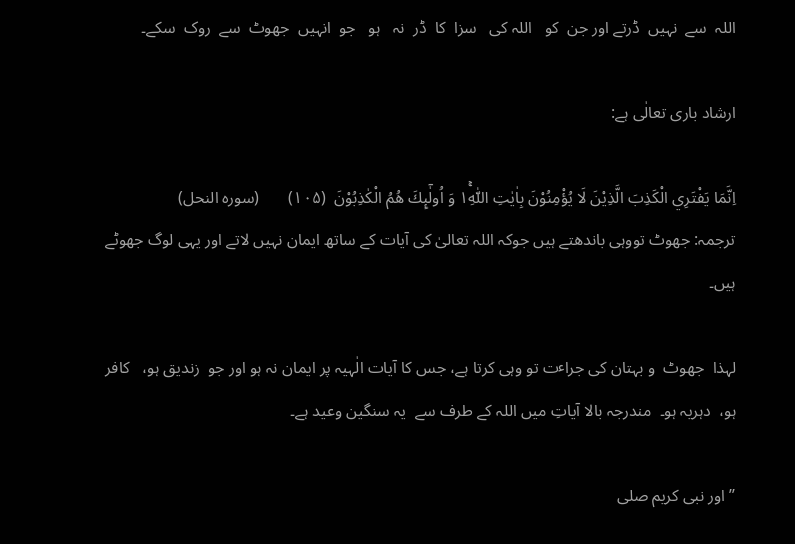اللہ  سے  نہیں  ڈرتے اور جن  کو   اللہ کی   سزا  کا  ڈر  نہ   ہو   جو  انہیں  جھوٹ  سے  روک  سکے۔

ارشاد باری تعالٰی ہے:

اِنَّمَا يَفْتَرِي الْكَذِبَ الَّذِيْنَ لَا يُؤْمِنُوْنَ بِاٰيٰتِ اللّٰهِ١ۚ وَ اُولٰٓىِٕكَ هُمُ الْكٰذِبُوْنَ  (۱۰۵)       (سورہ النحل)
ترجمہ: جھوٹ تووہی باندھتے ہیں جوکہ اللہ تعالیٰ کی آیات کے ساتھ ایمان نہیں لاتے اور یہی لوگ جھوٹے  ہیں۔

لہذا  جھوٹ  و بہتان کی جراٴت تو وہی کرتا ہے، جس کا آیات الٰہیہ پر ایمان نہ ہو اور جو  زندیق ہو،   کافر ہو،  دہریہ ہو۔  مندرجہ بالا آیاتِ میں اللہ کے طرف سے  یہ سنگین وعید ہے۔

’’ اور نبی کریم صلى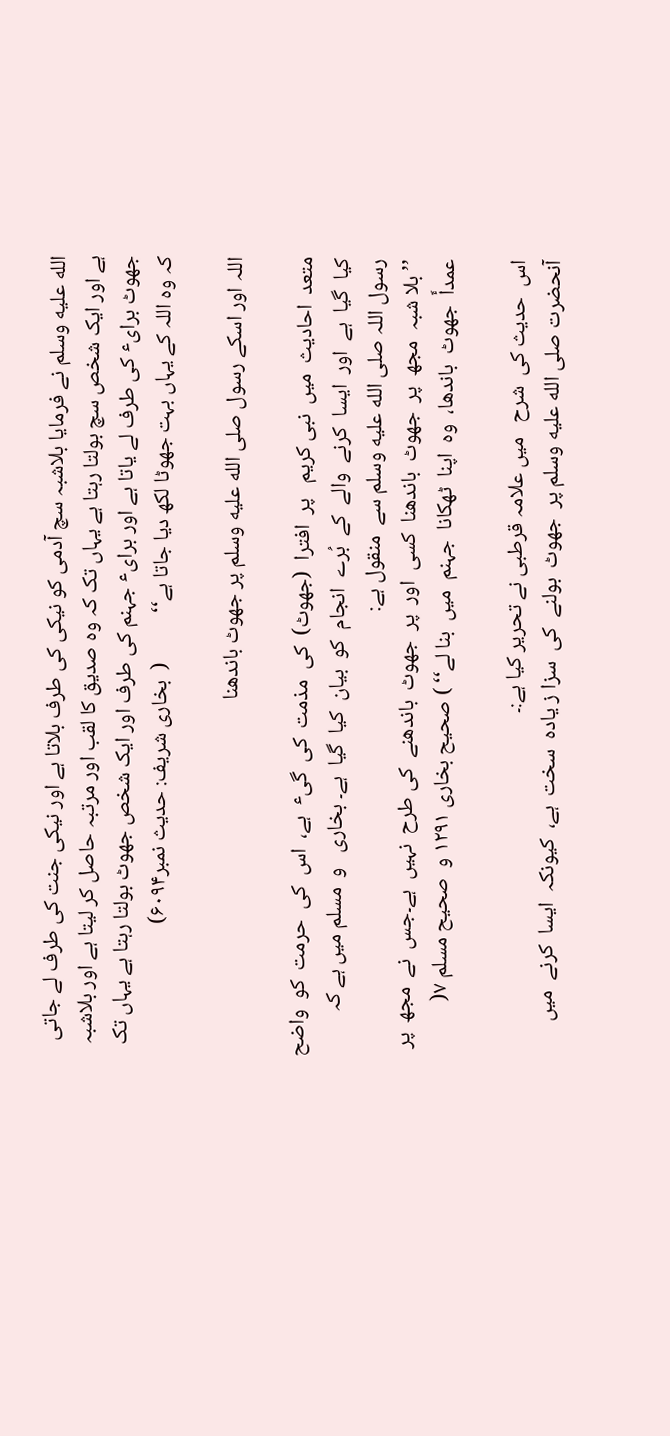الله عليه وسلم نے فرمایا بلاشبہ سچ آدمی کو نیکی کی طرف بلاتا ہے اور نیکی جنت کی طرف لے جاتی ہے اور ایک شخص سچ بولتا رہتا ہے یہاں تک کہ وہ صدیق کا لقب اور مرتبہ حاصل کر لیتا ہے اور بلاشبہ جھوٹ برایٴ کی طرف لے یاتا ہے اور برایٴ جہنم کی طرف اور ایک شخص جھوٹ بولتا رہتا ہے یہاں تک کہ وہ اللہ کے یہاں بہت جھوٹا لکھ دیا جاتا ہے‘‘          (  بخاری شریف: حدیث نمبر۶۰۹۴)

اللہ اور اسکے رسول صلى الله عليه وسلم پر جھوٹ باندھنا

متعد  احادیث  میں  نبی کریم   پر  افترا  (جھوٹ)  کی  مذمت  کی  گیٴ  ہے،  اس  کی  حرمت  کو  واضح  کیا  گیا  ہے  اور  ایسا  کرنے  والے  کے  بُرے  انجام  کو  بیان  کیا  گیا  ہے۔ بخاری   و  مسلم میں ہے کہ رسول اللہ صلى الله عليه وسلم سے  منقول ہے:
’’ بلا شبہ  مجھ  پر  جھوٹ  باندھنا  کسی  اور  پر  جھوٹ  باندھنے  کی طرح  نہیں  ہے۔جس  نے  مجھ  پر  عمدأَ  جھوٹ  باندھا،  وہ  اپنا  ٹھکانا  جہنم  میں  بنا لے‘‘ ) صحیح بخاری ۱۲۹۱ و  صحیح مسلم ۷(

اس  حدیث کی  شرح   میں علامہ قرطبی نے تحریر کیا ہے:۔
آنحضرت صلى الله عليه وسلم پر  جھوٹ  بولنے  کی  سزا ز یادہ  سخت  ہے،  کیونکہ  ایسا  کرنے  میں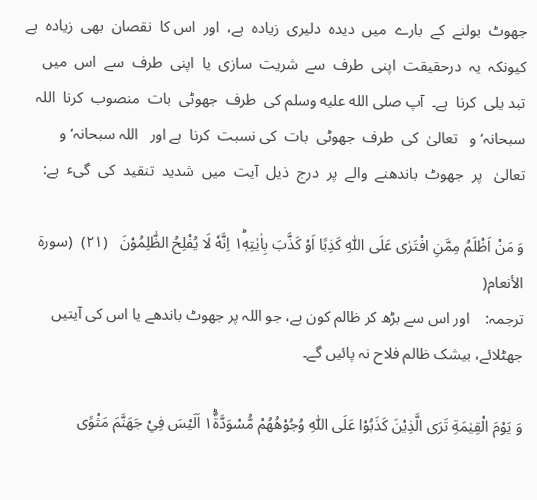جھوٹ  بولنے  کے  بارے  میں  دیدہ  دلیری  زیادہ  ہے،  اور  اس کا  نقصان  بھی  زیادہ  ہے  کیونکہ  یہ  درحقیقت  اپنی  طرف  سے  شریت  سازی  یا  اپنی  طرف  سے  اس  میں  تبد یلی  کرنا  ہے۔  آپ صلى الله عليه وسلم کی  طرف  جھوٹی  بات  منصوب  کرنا  اللہ سبحانہ‘و   تعالیٰ  کی  طرف  جھوٹی  بات  کی نسبت  کرنا  ہے اور   اللہ سبحانہ‘و   تعالیٰ   پر  جھوٹ  باندھنے  والے  پر  درج  ذیل  آیت  میں  شدید  تنقید  کی  گیٴ  ہے:

وَ مَنْ اَظْلَمُ مِمَّنِ افْتَرٰى عَلَى اللّٰهِ كَذِبًا اَوْ كَذَّبَ بِاٰيٰتِهٖ١ؕ اِنَّهٗ لَا يُفْلِحُ الظّٰلِمُوْنَ   (۲۱)  (سورة الأنعام(
ترجمہ:    اور اس سے بڑھ کر ظالم کون ہے، جو اللہ پر جھوٹ باندھے یا اس کی آیتیں جھٹلائے، بیشک ظالم فلاح نہ پائیں گے۔

وَ يَوْمَ الْقِيٰمَةِ تَرَى الَّذِيْنَ كَذَبُوْا عَلَى اللّٰهِ وُجُوْهُهُمْ مُّسْوَدَّةٌ١ؕ اَلَيْسَ فِيْ جَهَنَّمَ مَثْوًى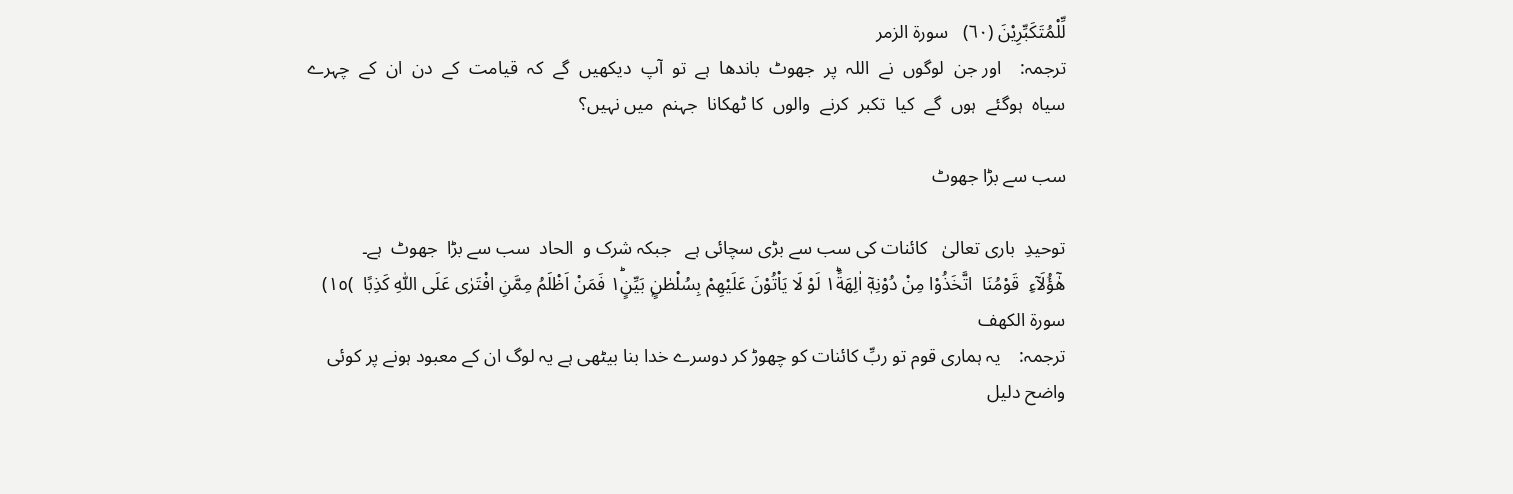لِّلْمُتَكَبِّرِيْنَ (٦٠)   سورة الزمر
ترجمہ:    اور جن  لوگوں  نے  اللہ  پر  جھوٹ  باندھا  ہے  تو  آپ  دیکھیں  گے  کہ  قیامت  کے  دن  ان  کے  چہرے  سیاه  ہوگئے  ہوں  گے  کیا  تکبر  کرنے  والوں  کا ٹھکانا  جہنم  میں نہیں؟

سب سے بڑا جھوٹ

توحیدِ  باری تعالیٰ   کائنات کی سب سے بڑی سچائی ہے   جبکہ شرک و  الحاد  سب سے بڑا  جھوٹ  ہے۔
هٰۤؤُلَآءِ  قَوْمُنَا  اتَّخَذُوْا مِنْ دُوْنِهٖۤ اٰلِهَةً١ؕ لَوْ لَا يَاْتُوْنَ عَلَيْهِمْ بِسُلْطٰنٍۭ بَيِّنٍ١ؕ فَمَنْ اَظْلَمُ مِمَّنِ افْتَرٰى عَلَى اللّٰهِ كَذِبًا  )١٥)  سورة الكهف
ترجمہ:    یہ ہماری قوم تو ربِّ کائنات کو چھوڑ کر دوسرے خدا بنا بیٹھی ہے یہ لوگ ان کے معبود ہونے پر کوئی واضح دلیل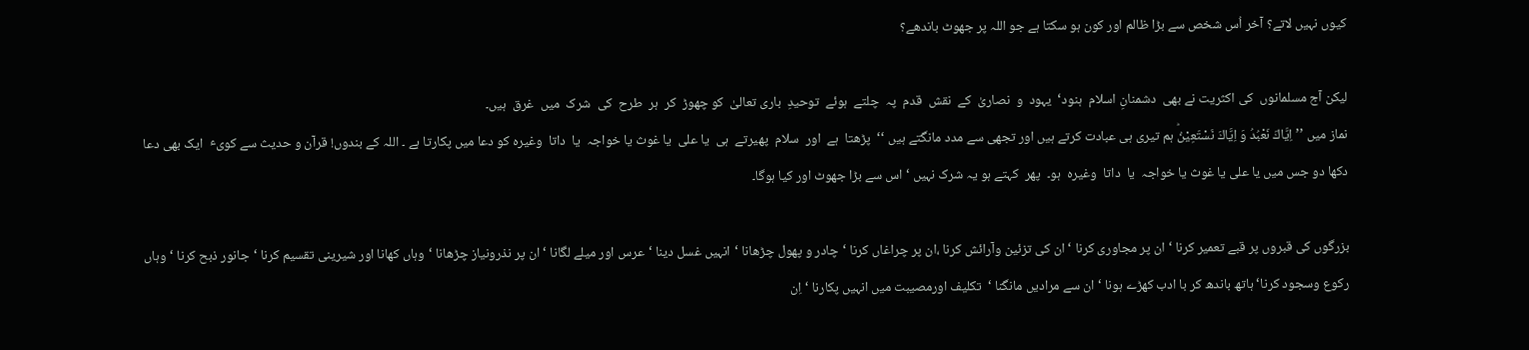کیوں نہیں لاتے؟ آخر اُس شخص سے بڑا ظالم اور کون ہو سکتا ہے جو اللہ پر جھوٹ باندھے؟

لیکن آج مسلمانوں  کی اکثریت نے بھی  دشمنانِ اسلام  ہنود‘  یہود  و  نصاریٰ  کے  نقش  قدم  پہ  چلتے  ہوئے  توحیدِ  باری تعالیٰ  کو چھوڑ  کر  ہر  طرح  کی  شرک  میں  غرق  ہیں۔
نماز میں ’’ اِيَّاكَ نَعْبُدُ وَ اِيَّاكَ نَسْتَعِيْنُؕ ہم تیری ہی عبادت کرتے ہیں اور تجھی سے مدد مانگتے ہیں ‘‘  پڑھتا  ہے  اور  سلام  پھیرتے  ہی  یا علی  یا غوث یا خواجہ  یا  داتا  وغیرہ کو دعا میں پکارتا ہے ۔ اللہ کے بندوں! قرآن و حدیث سے کویٴ  ایک بھی دعا دکھا دو جس میں یا علی یا غوث یا خواجہ  یا  داتا  وغیرہ  ہو۔  پھر  کہتے ہو یہ شرک نہیں ‘ اس سے بڑا جھوٹ اور کیا ہوگا۔

بزرگوں کی قبروں پر قبے تعمیر کرنا ‘ان پر مجاوری کرنا ‘ ان کی تزئین وآرائش کرنا ،ان پر چراغاں کرنا ‘چادر و پھول چڑھانا ‘انہیں غسل دینا ‘عرس اور میلے لگانا ‘ان پر نذرونیاز چڑھانا ‘وہاں کھانا اور شیرینی تقسیم کرنا ‘جانور ذبح کرنا ‘وہاں رکوع وسجود کرنا‘ ہاتھ باندھ کر با ادب کھڑے ہونا ‘ ان سے مرادیں مانگنا ‘  تکلیف اورمصیبت میں انہیں پکارنا ‘ اِن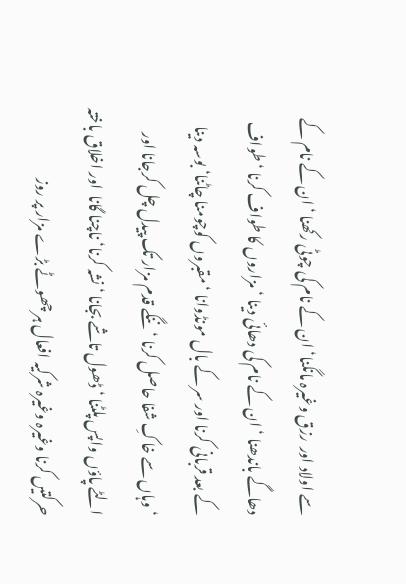سے اولاد اور  رزق وغیرہ مانگنا‘ ان کے نام کی چوٹی رکھنا ‘ان کے نام کے دھاگے باندھنا ‘ ان کے نام کی دھائی دینا ‘ مزاروں کا طواف کرنا ‘ طواف کے بعد قربانی کرنا اور سر کے بال مونڈوانا ‘ مقبروں کوچومنا چاٹنا‘ بوسہ دینا ‘وہاں سے خاکِ شفا حاصل کرنا ‘ننگے قدم مزار تک پیدل چل کرجانا اور الٹے پاؤں واپس پلٹنا ‘ ڈھول تاشے بجانا ‘ نشہ کرنا‘ ناچنا گانا  اور اخلاق باختہ حرکتیں کرنا وغیرہ وغیرہ شرکیہ افعال ہر چھوٹے بڑے مزار پر روز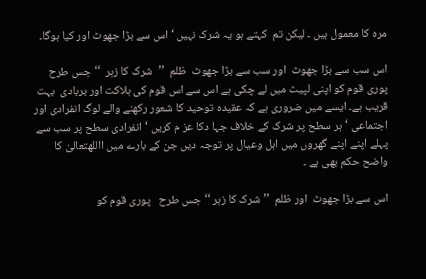مرہ کا معمول ہیں ۔ لیکن تم  کہتے ہو یہ شرک نہیں ‘ اس سے بڑا جھوٹ اور کیا ہوگا۔

اس سب سے بڑا جھوٹ  اور سب سے بڑا جھوٹ  ظلم  ’’  شرک کا زہر  ‘‘ جس طرح   پوری قوم کو اپنی لپیٹ میں لے چکی ہے اس سے اس قوم کی ہلاکت اور بربادی  بہت قریب ہے۔ ایسے میں ضروری ہے کہ عقیدہ توحید کا شعور رکھنے والے لوگ انفرادی اور اجتماعی ‘ہر سطح پر شرک کے خلاف جہا دکا عز م کریں ‘ انفرادی سطح پر سب سے پہلے اپنے اپنے گھروں میں اہل وعیال پر توجہ دیں جن کے بارے میں االلهتعالیٰ کا واضح حکم بھی ہے ۔

اس سے بڑا جھوٹ  اور ظلم  ’’ شرک کا زہر ‘‘ جس طرح   پوری قوم کو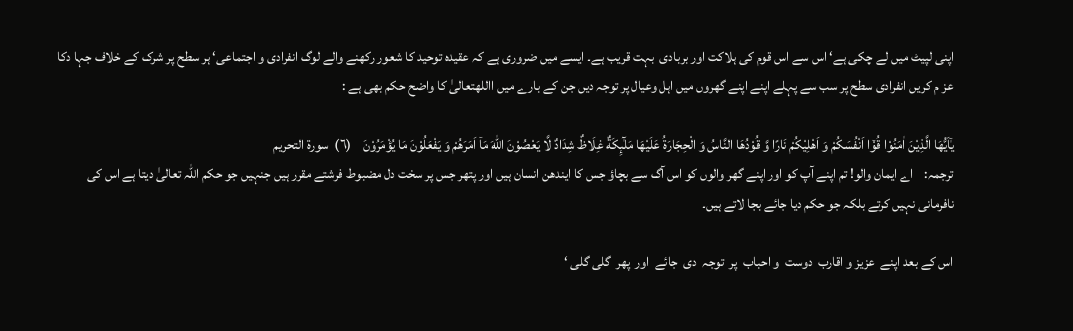اپنی لپیٹ میں لے چکی ہے‘ اس سے اس قوم کی ہلاکت اور بربادی  بہت قریب ہے۔ ایسے میں ضروری ہے کہ عقیدہ توحید کا شعور رکھنے والے لوگ انفرادی و اجتماعی‘ ہر سطح پر شرک کے خلاف جہا دکا عز م کریں انفرادی سطح پر سب سے پہلے اپنے اپنے گھروں میں اہل وعیال پر توجہ دیں جن کے بارے میں االلهتعالیٰ کا واضح حکم بھی ہے :

يٰۤاَيُّهَا الَّذِيْنَ اٰمَنُوْا قُوْۤا اَنْفُسَكُمْ وَ اَهْلِيْكُمْ نَارًا وَّ قُوْدُهَا النَّاسُ وَ الْحِجَارَةُ عَلَيْهَا مَلٰٓىِٕكَةٌ غِلَاظٌ شِدَادٌ لَّا يَعْصُوْنَ اللّٰهَ مَاۤ اَمَرَهُمْ وَ يَفْعَلُوْنَ مَا يُؤْمَرُوْنَ    (٦)  سورة التحريم
ترجمہ:    اے ایمان والو! تم اپنے آپ کو اور اپنے گھر والوں کو اس آگ سے بچاؤ جس کا ایندھن انسان ہیں اور پتھر جس پر سخت دل مضبوط فرشتے مقرر ہیں جنہیں جو حکم اللہ تعالیٰ دیتا ہے اس کی نافرمانی نہیں کرتے بلکہ جو حکم دیا جائے بجا لاتے ہیں۔

اس کے بعد اپنے  عزیز و اقارب  دوست  و احباب  پر  توجہ  دی  جائے  اور  پھر  گلی گلی ‘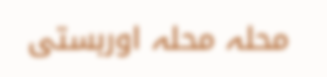محلہ محلہ اوربستی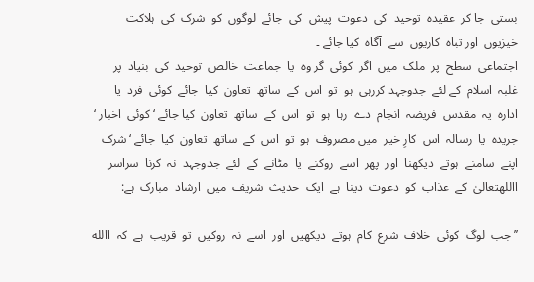بستی  جا کر  عقیدہ  توحید  کی  دعوت  پیش  کی  جائے  لوگوں  کو  شرک  کی  ہلاکت  خیزیوں  اور تباہ  کاریوں  سے  آگاہ  کیا جائے ۔
اجتماعی  سطح  پر  ملک  میں  اگر  کوئی  گر وہ  یا  جماعت  خالص  توحید  کی  بنیاد  پر  غلبہ  اسلام  کے لئے  جدوجہد کررہی  ہو  تو  اس  کے  ساتھ  تعاون  کیا  جائے  کوئی  فرد  یا  ادارہ  یہ  مقدس  فریضہ  انجام  دے  رہا  ہو  تو  اس  کے  ساتھ  تعاون  کیا جائے ‘ کوئی  اخبار ‘ جریدہ  یا  رسالہ  اس  کارِ خیر  میں مصروف  ہو  تو  اس  کے  ساتھ  تعاون  کیا  جائے ‘ شرک  اپنے  سامنے  ہوتے  دیکھنا  اور  پھر  اسے  روکنے  یا  مٹانے  کے  لئے  جدوجہد  نہ  کرنا  سراسر  االلهتعالیٰ  کے  عذاب  کو  دعوت  دینا  ہے  ایک  حدیث  شریف  میں  ارشاد  مبارک  ہے:

’’جب  لوگ  کوئی  خلاف  شرع  کام  ہوتے  دیکھیں  اور  اسے  نہ  روکیں  تو  قریب  ہے  کہ  االله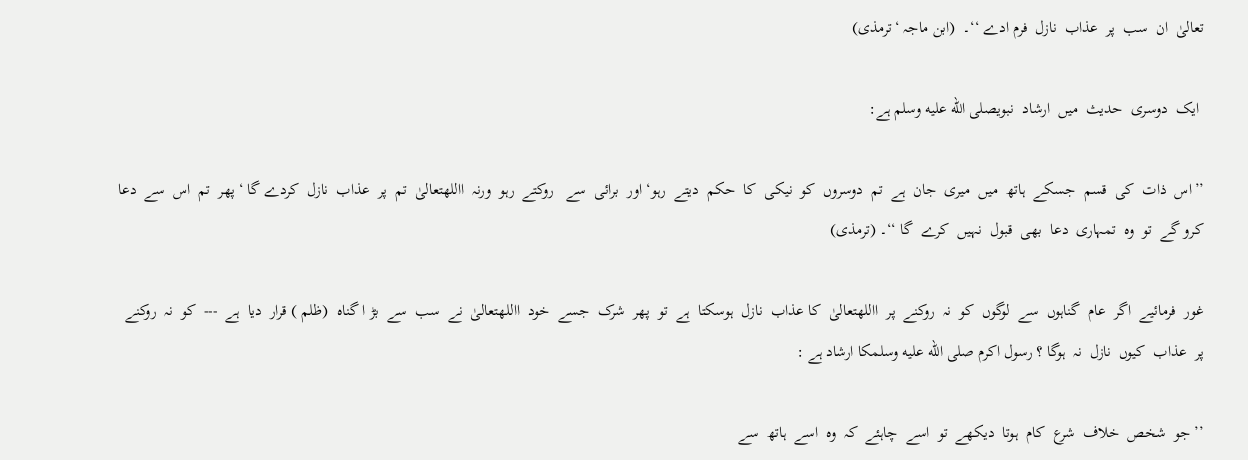تعالیٰ  ان  سب  پر  عذاب  نازل  فرم ادے ‘‘۔  (ابن ماجہ ‘ترمذی)

 ایک  دوسری  حدیث  میں  ارشاد  نبویصلى الله عليه وسلم ہے:

’’اس  ذات  کی  قسم  جسکے  ہاتھ  میں  میری  جان  ہے  تم  دوسروں  کو  نیکی  کا  حکم  دیتے  رہو‘ اور  برائی  سے   روکتے  رہو  ورنہ  االلهتعالیٰ  تم  پر  عذاب  نازل  کردے گا ‘ پھر  تم  اس  سے  دعا  کرو گے  تو  وہ  تمہاری  دعا  بھی  قبول  نہیں  کرے  گا ‘‘۔ (ترمذی)

غور  فرمائیے  اگر  عام  گناہوں  سے  لوگوں  کو  نہ  روکنے  پر  االلهتعالیٰ  کا عذاب  نازل  ہوسکتا  ہے  تو  پھر  شرک  جسے  خود  االلهتعالیٰ  نے  سب  سے  بڑ ا گناہ  (ظلم ) قرار  دیا  ہے  ---  کو  نہ  روکنے  پر  عذاب  کیوں  نازل  نہ  ہوگا ؟ رسول اکرم صلى الله عليه وسلمکا ارشاد ہے :

’’ جو  شخص  خلاف  شرع  کام  ہوتا  دیکھے  تو  اسے  چاہئے  کہ  وہ  اسے  ہاتھ  سے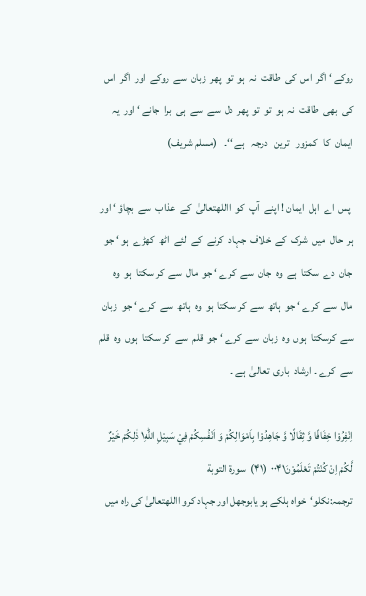روکے ‘ اگر  اس  کی  طاقت  نہ  ہو  تو  پھر  زبان  سے  روکے  اور  اگر  اس  کی  بھی  طاقت  نہ  ہو  تو  تو  پھر  دل  سے  سے  ہی  برا  جانے ‘ اور  یہ  ایمان  کا   کمزور   ترین   درجہ   ہے ‘‘۔   (مسلم شریف)

 پس  اے  اہل  ایمان ! اپنے  آپ  کو  االلهتعالیٰ  کے  عذاب  سے  بچاؤ ‘ اور  ہر  حال  میں  شرک  کے  خلاف  جہاد  کرنے  کے  لئے  اٹھ  کھڑے  ہو ‘ جو  جان  دے  سکتا  ہے  وہ  جان  سے  کرے ‘ جو  مال  سے  کر سکتا  ہو  وہ  مال  سے  کرے ‘ جو  ہاتھ  سے  کر سکتا  ہو  وہ  ہاتھ  سے  کرے ‘ جو  زبان  سے  کرسکتا  ہوں  وہ  زبان  سے  کرے ‘ جو  قلم  سے  کر سکتا  ہوں  وہ  قلم  سے  کرے ۔ ارشاد  باری  تعالیٰ  ہے ۔

اِنْفِرُوْا خِفَافًا وَّ ثِقَالًا وَّ جَاهِدُوْا بِاَمْوَالِكُمْ وَ اَنْفُسِكُمْ فِيْ سَبِيْلِ اللّٰهِ١ؕ ذٰلِكُمْ خَيْرٌ لَّكُمْ اِنْ كُنْتُمْ تَعْلَمُوْنَ۰۰۴۱  (۴۱)  سورة التوبة
ترجمہ:نکلو‘خواہ ہلکے ہو یابوجھل اور جہاد کرو االلهتعالیٰ کی راہ میں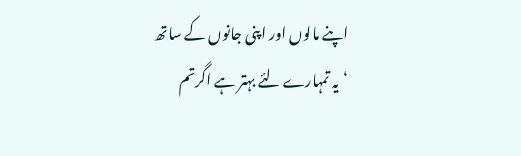اپنے مالوں اور اپنی جانوں کے ساتھ ‘یہ تمہارے لئے بہتر ہے اگرتم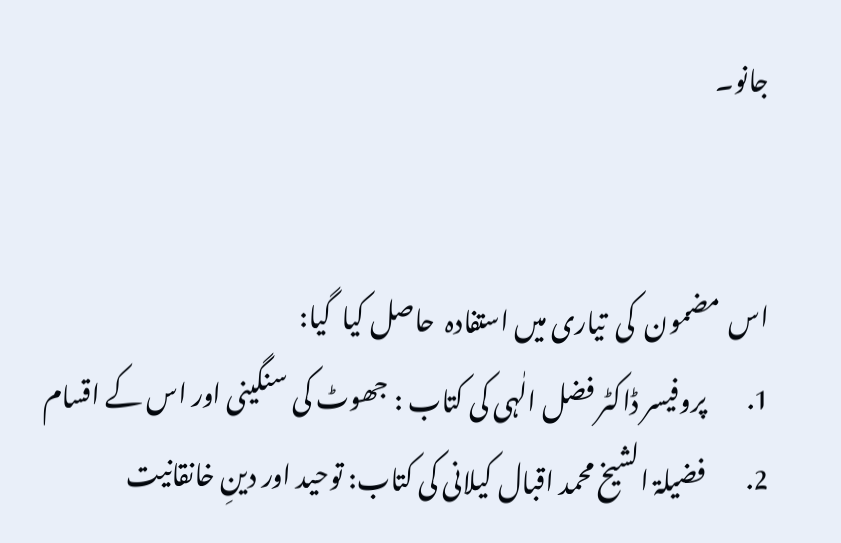جانو۔


اس  مضمون  کی  تیاری میں استفادہ  حاصل کیا  گیا:
1.        پروفیسر ڈاکٹر فضل الٰہی کی کتاب : جھوٹ کی سنگینی اور اس کے اقسام
2.        فضیلۃ الشیخ محمد اقبال کیلانی کی کتاب: توحید اور دینِ خانقانیت